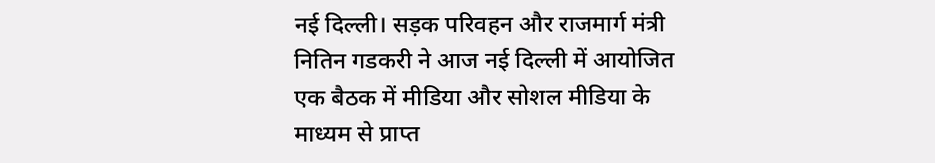नई दिल्ली। सड़क परिवहन और राजमार्ग मंत्री नितिन गडकरी ने आज नई दिल्ली में आयोजित एक बैठक में मीडिया और सोशल मीडिया के माध्यम से प्राप्त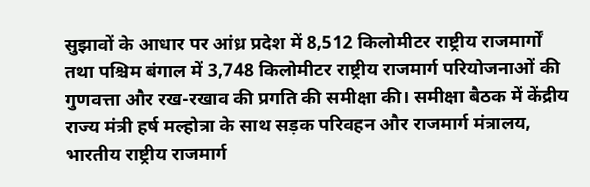सुझावों के आधार पर आंध्र प्रदेश में 8,512 किलोमीटर राष्ट्रीय राजमार्गों तथा पश्चिम बंगाल में 3,748 किलोमीटर राष्ट्रीय राजमार्ग परियोजनाओं की गुणवत्ता और रख-रखाव की प्रगति की समीक्षा की। समीक्षा बैठक में केंद्रीय राज्य मंत्री हर्ष मल्होत्रा के साथ सड़क परिवहन और राजमार्ग मंत्रालय, भारतीय राष्ट्रीय राजमार्ग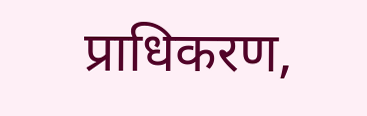प्राधिकरण,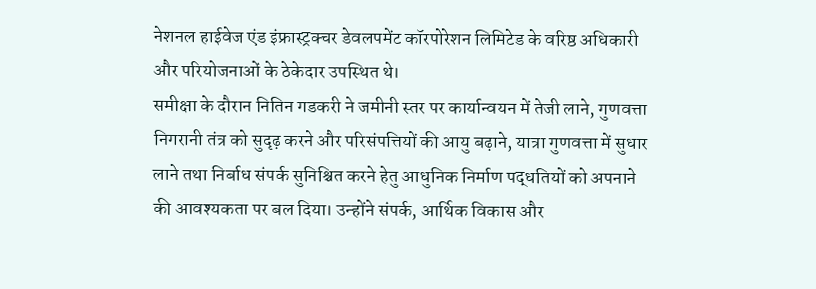नेशनल हाईवेज एंड इंफ्रास्ट्रक्चर डेवलपमेंट कॉरपोरेशन लिमिटेड के वरिष्ठ अधिकारी और परियोजनाओं के ठेकेदार उपस्थित थे।
समीक्षा के दौरान नितिन गडकरी ने जमीनी स्तर पर कार्यान्वयन में तेजी लाने, गुणवत्ता निगरानी तंत्र को सुदृढ़ करने और परिसंपत्तियों की आयु बढ़ाने, यात्रा गुणवत्ता में सुधार लाने तथा निर्बाध संपर्क सुनिश्चित करने हेतु आधुनिक निर्माण पद्धतियों को अपनाने की आवश्यकता पर बल दिया। उन्होंने संपर्क, आर्थिक विकास और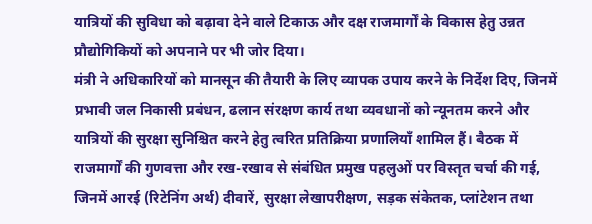यात्रियों की सुविधा को बढ़ावा देने वाले टिकाऊ और दक्ष राजमार्गों के विकास हेतु उन्नत प्रौद्योगिकियों को अपनाने पर भी जोर दिया।
मंत्री ने अधिकारियों को मानसून की तैयारी के लिए व्यापक उपाय करने के निर्देश दिए, जिनमें प्रभावी जल निकासी प्रबंधन, ढलान संरक्षण कार्य तथा व्यवधानों को न्यूनतम करने और यात्रियों की सुरक्षा सुनिश्चित करने हेतु त्वरित प्रतिक्रिया प्रणालियाँ शामिल हैं। बैठक में राजमार्गों की गुणवत्ता और रख-रखाव से संबंधित प्रमुख पहलुओं पर विस्तृत चर्चा की गई, जिनमें आरई (रिटेनिंग अर्थ) दीवारें, सुरक्षा लेखापरीक्षण, सड़क संकेतक, प्लांटेशन तथा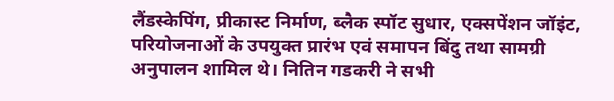लैंडस्केपिंग, प्रीकास्ट निर्माण, ब्लैक स्पॉट सुधार, एक्सपेंशन जॉइंट, परियोजनाओं के उपयुक्त प्रारंभ एवं समापन बिंदु तथा सामग्री अनुपालन शामिल थे। नितिन गडकरी ने सभी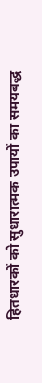हितधारकों को सुधारात्मक उपायों का समयबद्ध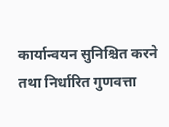कार्यान्वयन सुनिश्चित करने तथा निर्धारित गुणवत्ता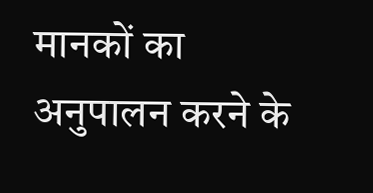मानकों का अनुपालन करने के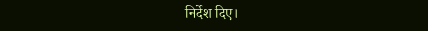निर्देश दिए।